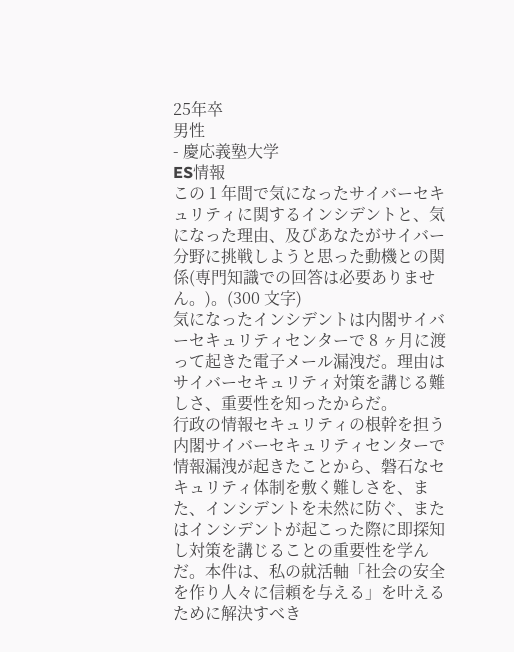25年卒
男性
- 慶応義塾大学
ES情報
この 1 年間で気になったサイバーセキュリティに関するインシデントと、気になった理由、及びあなたがサイバー分野に挑戦しようと思った動機との関係(専門知識での回答は必要ありません。)。(300 文字)
気になったインシデントは内閣サイバーセキュリティセンターで 8 ヶ月に渡って起きた電子メール漏洩だ。理由はサイバーセキュリティ対策を講じる難しさ、重要性を知ったからだ。
行政の情報セキュリティの根幹を担う内閣サイバーセキュリティセンターで情報漏洩が起きたことから、磐石なセキュリティ体制を敷く難しさを、また、インシデントを未然に防ぐ、またはインシデントが起こった際に即探知し対策を講じることの重要性を学んだ。本件は、私の就活軸「社会の安全を作り人々に信頼を与える」を叶えるために解決すべき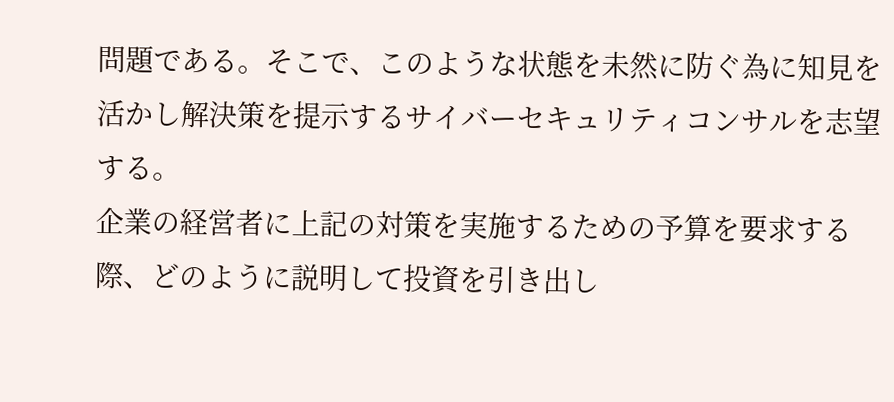問題である。そこで、このような状態を未然に防ぐ為に知見を活かし解決策を提示するサイバーセキュリティコンサルを志望する。
企業の経営者に上記の対策を実施するための予算を要求する際、どのように説明して投資を引き出し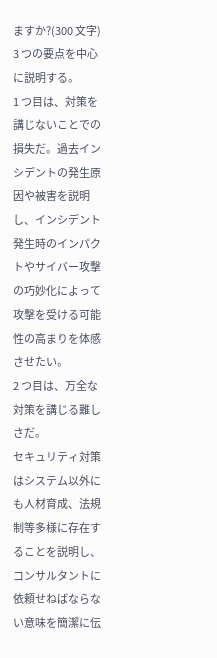ますか?(300 文字)
3 つの要点を中心に説明する。
1 つ目は、対策を講じないことでの損失だ。過去インシデントの発生原因や被害を説明し、インシデント発生時のインパクトやサイバー攻撃の巧妙化によって攻撃を受ける可能性の高まりを体感させたい。
2 つ目は、万全な対策を講じる難しさだ。
セキュリティ対策はシステム以外にも人材育成、法規制等多様に存在することを説明し、コンサルタントに依頼せねばならない意味を簡潔に伝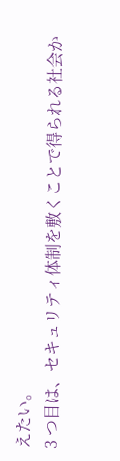えたい。
3 つ目は、セキュリティ体制を敷くことで得られる社会か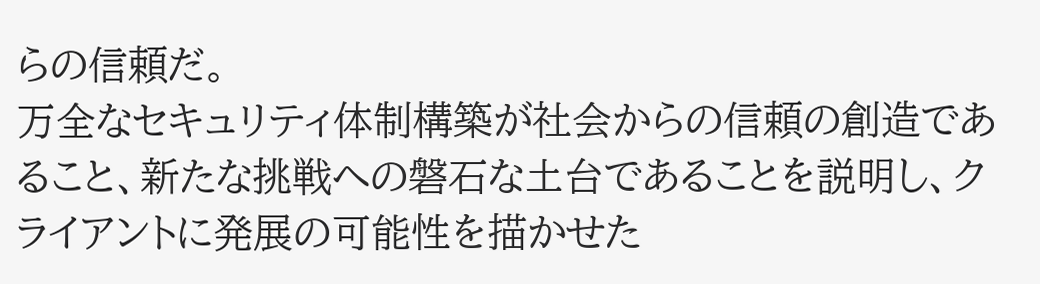らの信頼だ。
万全なセキュリティ体制構築が社会からの信頼の創造であること、新たな挑戦への磐石な土台であることを説明し、クライアントに発展の可能性を描かせた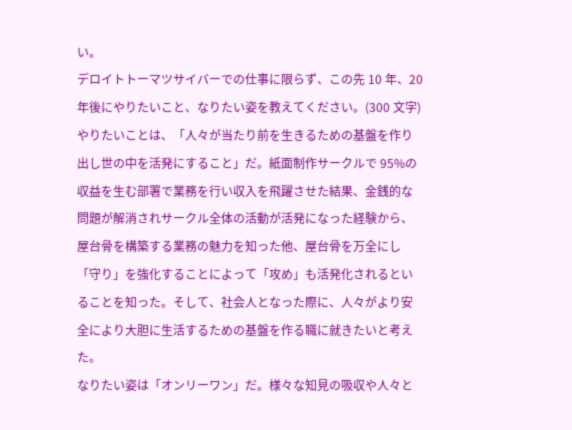い。
デロイトトーマツサイバーでの仕事に限らず、この先 10 年、20 年後にやりたいこと、なりたい姿を教えてください。(300 文字)
やりたいことは、「人々が当たり前を生きるための基盤を作り出し世の中を活発にすること」だ。紙面制作サークルで 95%の収益を生む部署で業務を行い収入を飛躍させた結果、金銭的な問題が解消されサークル全体の活動が活発になった経験から、屋台骨を構築する業務の魅力を知った他、屋台骨を万全にし「守り」を強化することによって「攻め」も活発化されるといることを知った。そして、社会人となった際に、人々がより安全により大胆に生活するための基盤を作る職に就きたいと考えた。
なりたい姿は「オンリーワン」だ。様々な知見の吸収や人々と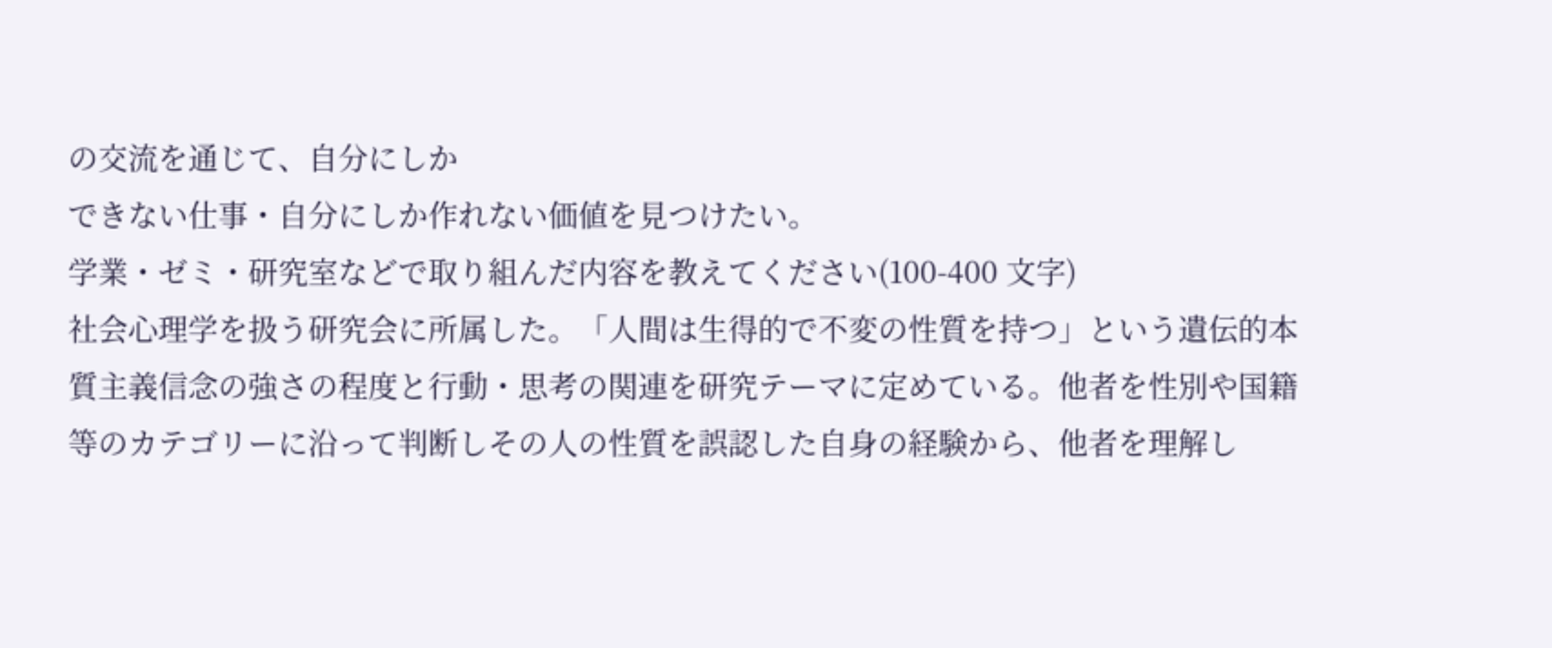の交流を通じて、自分にしか
できない仕事・自分にしか作れない価値を見つけたい。
学業・ゼミ・研究室などで取り組んだ内容を教えてください(100-400 文字)
社会心理学を扱う研究会に所属した。「人間は生得的で不変の性質を持つ」という遺伝的本質主義信念の強さの程度と行動・思考の関連を研究テーマに定めている。他者を性別や国籍等のカテゴリーに沿って判断しその人の性質を誤認した自身の経験から、他者を理解し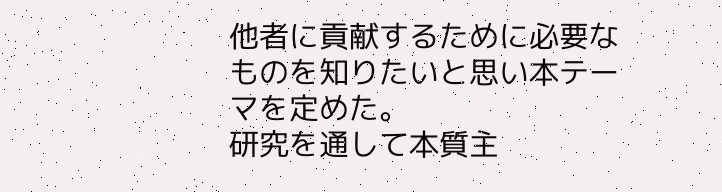他者に貢献するために必要なものを知りたいと思い本テーマを定めた。
研究を通して本質主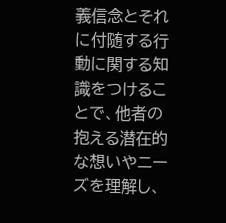義信念とそれに付随する行動に関する知識をつけることで、他者の抱える潜在的な想いやニーズを理解し、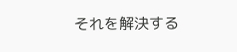それを解決する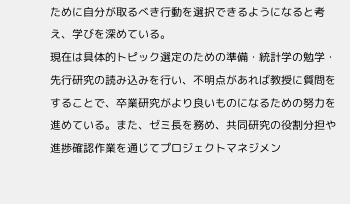ために自分が取るべき行動を選択できるようになると考え、学びを深めている。
現在は具体的トピック選定のための準備・統計学の勉学・先行研究の読み込みを行い、不明点があれば教授に質問をすることで、卒業研究がより良いものになるための努力を進めている。また、ゼミ長を務め、共同研究の役割分担や進捗確認作業を通じてプロジェクトマネジメン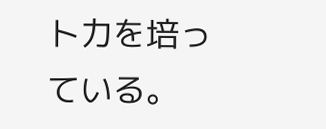ト力を培っている。